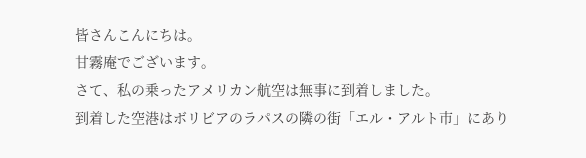皆さんこんにちは。
甘霧庵でございます。
さて、私の乗ったアメリカン航空は無事に到着しました。
到着した空港はボリビアのラパスの隣の街「エル・アルト市」にあり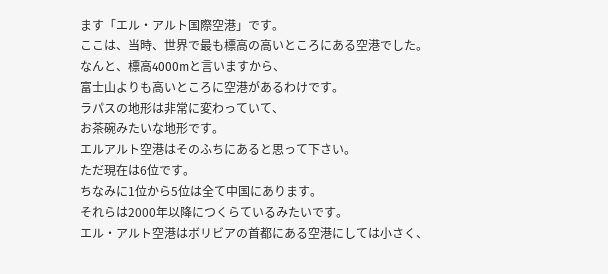ます「エル・アルト国際空港」です。
ここは、当時、世界で最も標高の高いところにある空港でした。
なんと、標高4000mと言いますから、
富士山よりも高いところに空港があるわけです。
ラパスの地形は非常に変わっていて、
お茶碗みたいな地形です。
エルアルト空港はそのふちにあると思って下さい。
ただ現在は6位です。
ちなみに1位から5位は全て中国にあります。
それらは2000年以降につくらているみたいです。
エル・アルト空港はボリビアの首都にある空港にしては小さく、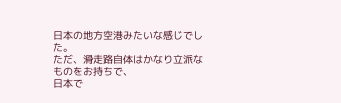日本の地方空港みたいな感じでした。
ただ、滑走路自体はかなり立派なものをお持ちで、
日本で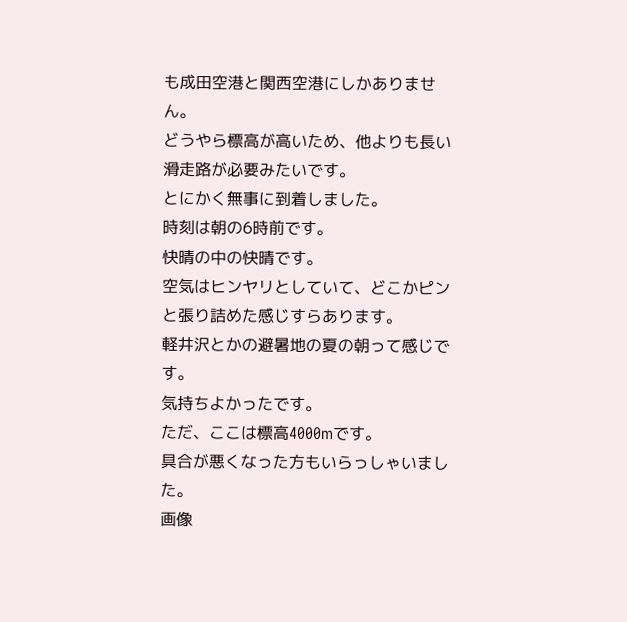も成田空港と関西空港にしかありません。
どうやら標高が高いため、他よりも長い滑走路が必要みたいです。
とにかく無事に到着しました。
時刻は朝の6時前です。
快晴の中の快晴です。
空気はヒンヤリとしていて、どこかピンと張り詰めた感じすらあります。
軽井沢とかの避暑地の夏の朝って感じです。
気持ちよかったです。
ただ、ここは標高4000mです。
具合が悪くなった方もいらっしゃいました。
画像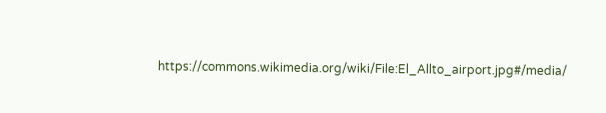https://commons.wikimedia.org/wiki/File:El_Allto_airport.jpg#/media/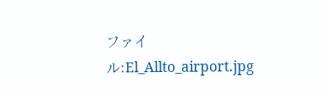ファイル:El_Allto_airport.jpg